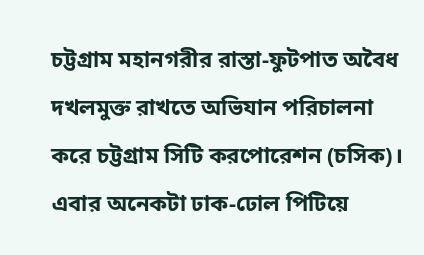চট্টগ্রাম মহানগরীর রাস্তা-ফুটপাত অবৈধ দখলমুক্ত রাখতে অভিযান পরিচালনা করে চট্টগ্রাম সিটি করপোরেশন (চসিক)। এবার অনেকটা ঢাক-ঢোল পিটিয়ে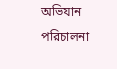অভিযান পরিচালনা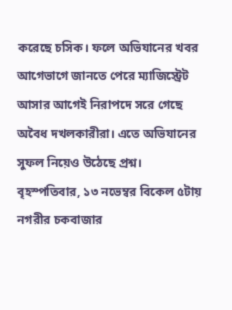করেছে চসিক। ফলে অভিযানের খবর আগেভাগে জানতে পেরে ম্যাজিস্ট্রেট আসার আগেই নিরাপদে সরে গেছে অবৈধ দখলকারীরা। এতে অভিযানের সুফল নিয়েও উঠেছে প্রশ্ন।
বৃহস্পতিবার, ১৩ নভেম্বর বিকেল ৫টায় নগরীর চকবাজার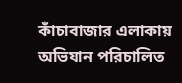কাঁচাবাজার এলাকায় অভিযান পরিচালিত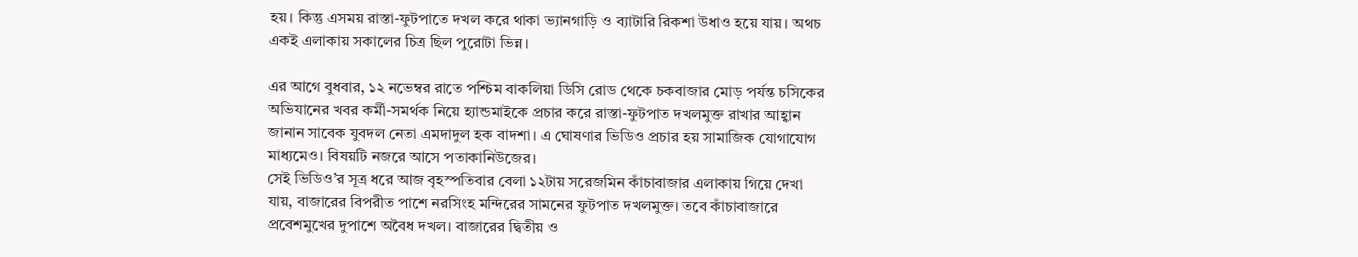হয়। কিন্তু এসময় রাস্তা-ফুটপাতে দখল করে থাকা ভ্যানগাড়ি ও ব্যাটারি রিকশা উধাও হয়ে যায়। অথচ একই এলাকায় সকালের চিত্র ছিল পুরোটা ভিন্ন।

এর আগে বুধবার, ১২ নভেম্বর রাতে পশ্চিম বাকলিয়া ডিসি রোড থেকে চকবাজার মোড় পর্যন্ত চসিকের অভিযানের খবর কর্মী-সমর্থক নিয়ে হ্যান্ডমাইকে প্রচার করে রাস্তা-ফুটপাত দখলমুক্ত রাখার আহ্বান জানান সাবেক যুবদল নেতা এমদাদুল হক বাদশা। এ ঘোষণার ভিডিও প্রচার হয় সামাজিক যোগাযোগ মাধ্যমেও। বিষয়টি নজরে আসে পতাকানিউজের।
সেই ভিডিও’র সূত্র ধরে আজ বৃহস্পতিবার বেলা ১২টায় সরেজমিন কাঁচাবাজার এলাকায় গিয়ে দেখা যায়, বাজারের বিপরীত পাশে নরসিংহ মন্দিরের সামনের ফুটপাত দখলমুক্ত। তবে কাঁচাবাজারে প্রবেশমুখের দুপাশে অবৈধ দখল। বাজারের দ্বিতীয় ও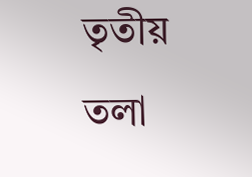তৃতীয় তলা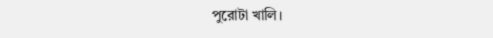পুরোটা খালি।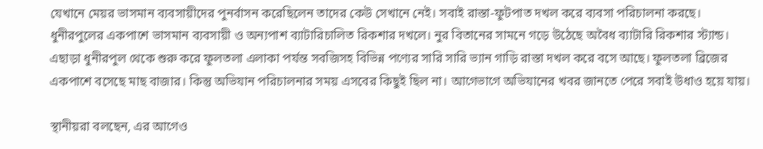যেখানে মেয়র ভাসমান ব্যবসায়ীদের পুনর্বাসন করেছিলেন তাদের কেউ সেখানে নেই। সবাই রাস্তা-ফুটপাত দখল করে ব্যবসা পরিচালনা করছে।
ধুনীরপুলের একপাশে ভাসমান ব্যবসায়ী ও অন্যপাশ ব্যাটারিচালিত রিকশার দখলে। নুর বিতানের সামনে গড়ে উঠেছে অবৈধ ব্যাটারি রিকশার স্ট্যান্ড। এছাড়া ধুনীরপুল থেকে শুরু করে ফুলতলা এলাকা পর্যন্ত সবজিসহ বিভিন্ন পণ্যের সারি সারি ভ্যান গাড়ি রাস্তা দখল করে বসে আছে। ফুলতলা ব্রিজের একপাশে বসেছে মাছ বাজার। কিন্তু অভিযান পরিচালনার সময় এসবের কিছুই ছিল না। আগেভাগে অভিযানের খবর জানতে পেরে সবাই উধাও হয়ে যায়।

স্থানীয়রা বলছেন, এর আগেও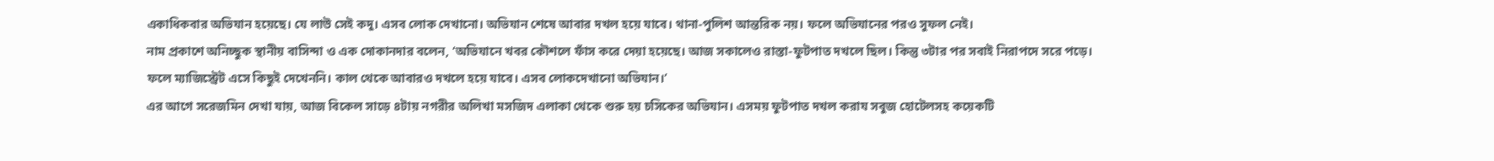একাধিকবার অভিযান হয়েছে। যে লাউ সেই কদু। এসব লোক দেখানো। অভিযান শেষে আবার দখল হয়ে যাবে। থানা-পুলিশ আন্তরিক নয়। ফলে অভিযানের পরও সুফল নেই।
নাম প্রকাশে অনিচ্ছুক স্থানীয় বাসিন্দা ও এক দোকানদার বলেন, ‘অভিযানে খবর কৌশলে ফাঁস করে দেয়া হয়েছে। আজ সকালেও রাস্তা-ফুটপাত দখলে ছিল। কিন্তু ৩টার পর সবাই নিরাপদে সরে পড়ে। ফলে ম্যাজিস্ট্রেট এসে কিছুই দেখেননি। কাল থেকে আবারও দখলে হয়ে যাবে। এসব লোকদেখানো অভিযান।’
এর আগে সরেজমিন দেখা যায়, আজ বিকেল সাড়ে ৪টায় নগরীর অলিখা মসজিদ এলাকা থেকে শুরু হয় চসিকের অভিযান। এসময় ফুটপাত দখল করায সবুজ হোটেলসহ কয়েকটি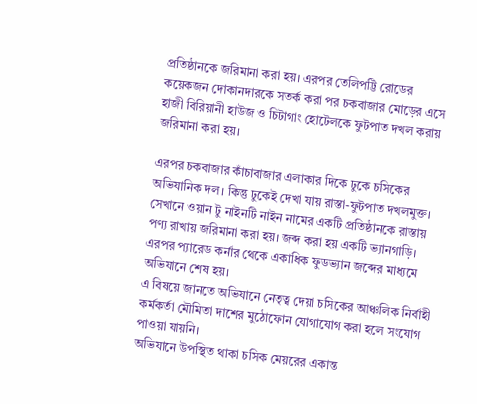প্রতিষ্ঠানকে জরিমানা করা হয়। এরপর তেলিপট্টি রোডের কয়েকজন দোকানদারকে সতর্ক করা পর চকবাজার মোড়ের এসে হাজী বিরিয়ানী হাউজ ও চিটাগাং হোটেলকে ফুটপাত দখল করায় জরিমানা করা হয়।

এরপর চকবাজার কাঁচাবাজার এলাকার দিকে ঢুকে চসিকের অভিযানিক দল। কিন্তু ঢুকেই দেখা যায় রাস্তা-ফুটপাত দখলমুক্ত। সেখানে ওয়ান টু নাইনটি নাইন নামের একটি প্রতিষ্ঠানকে রাস্তায় পণ্য রাখায় জরিমানা করা হয়। জব্দ করা হয় একটি ভ্যানগাড়ি। এরপর প্যারেড কর্নার থেকে একাধিক ফুডভ্যান জব্দের মাধ্যমে অভিযানে শেষ হয়।
এ বিষয়ে জানতে অভিযানে নেতৃত্ব দেয়া চসিকের আঞ্চলিক নির্বাহী কর্মকর্তা মৌমিতা দাশের মুঠোফোন যোগাযোগ করা হলে সংযোগ পাওয়া যায়নি।
অভিযানে উপস্থিত থাকা চসিক মেয়রের একান্ত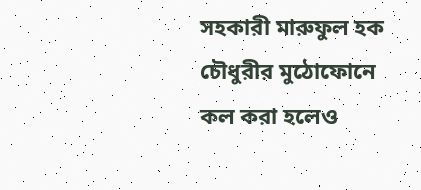সহকারী মারুফুল হক চৌধুরীর মুঠোফোনে কল করা হলেও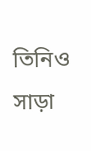তিনিও সাড়া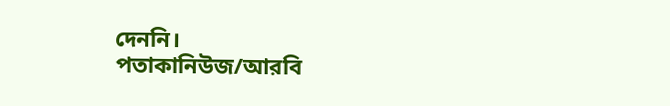দেননি।
পতাকানিউজ/আরবি